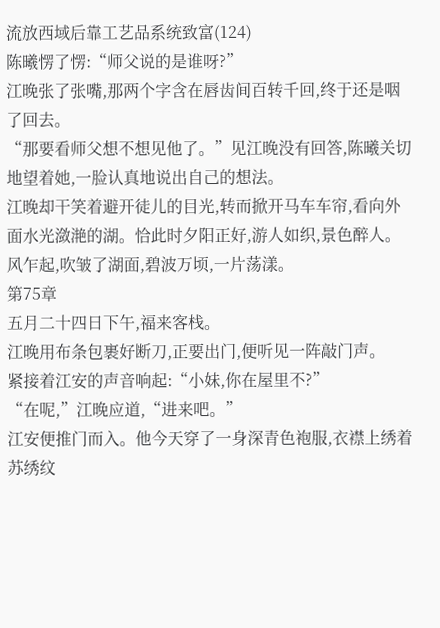流放西域后靠工艺品系统致富(124)
陈曦愣了愣:“师父说的是谁呀?”
江晚张了张嘴,那两个字含在唇齿间百转千回,终于还是咽了回去。
“那要看师父想不想见他了。”见江晚没有回答,陈曦关切地望着她,一脸认真地说出自己的想法。
江晚却干笑着避开徒儿的目光,转而掀开马车车帘,看向外面水光潋滟的湖。恰此时夕阳正好,游人如织,景色醉人。
风乍起,吹皱了湖面,碧波万顷,一片荡漾。
第75章
五月二十四日下午,福来客栈。
江晚用布条包裹好断刀,正要出门,便听见一阵敲门声。
紧接着江安的声音响起:“小妹,你在屋里不?”
“在呢,”江晚应道,“进来吧。”
江安便推门而入。他今天穿了一身深青色袍服,衣襟上绣着苏绣纹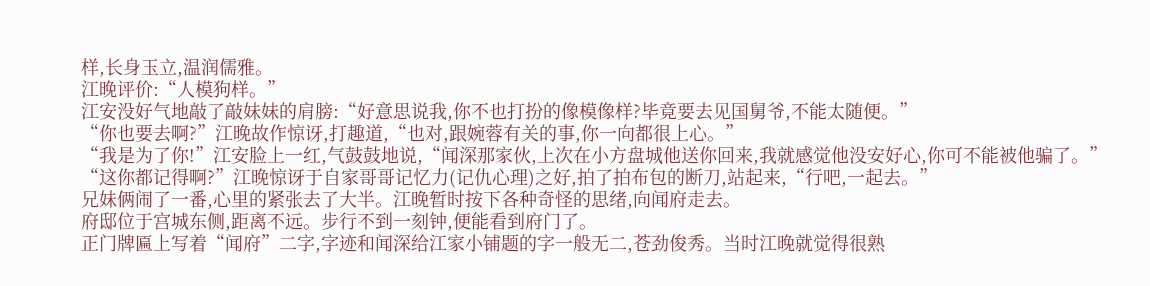样,长身玉立,温润儒雅。
江晚评价:“人模狗样。”
江安没好气地敲了敲妹妹的肩膀:“好意思说我,你不也打扮的像模像样?毕竟要去见国舅爷,不能太随便。”
“你也要去啊?”江晚故作惊讶,打趣道,“也对,跟婉蓉有关的事,你一向都很上心。”
“我是为了你!”江安脸上一红,气鼓鼓地说,“闻深那家伙,上次在小方盘城他送你回来,我就感觉他没安好心,你可不能被他骗了。”
“这你都记得啊?”江晚惊讶于自家哥哥记忆力(记仇心理)之好,拍了拍布包的断刀,站起来,“行吧,一起去。”
兄妹俩闹了一番,心里的紧张去了大半。江晚暂时按下各种奇怪的思绪,向闻府走去。
府邸位于宫城东侧,距离不远。步行不到一刻钟,便能看到府门了。
正门牌匾上写着“闻府”二字,字迹和闻深给江家小铺题的字一般无二,苍劲俊秀。当时江晚就觉得很熟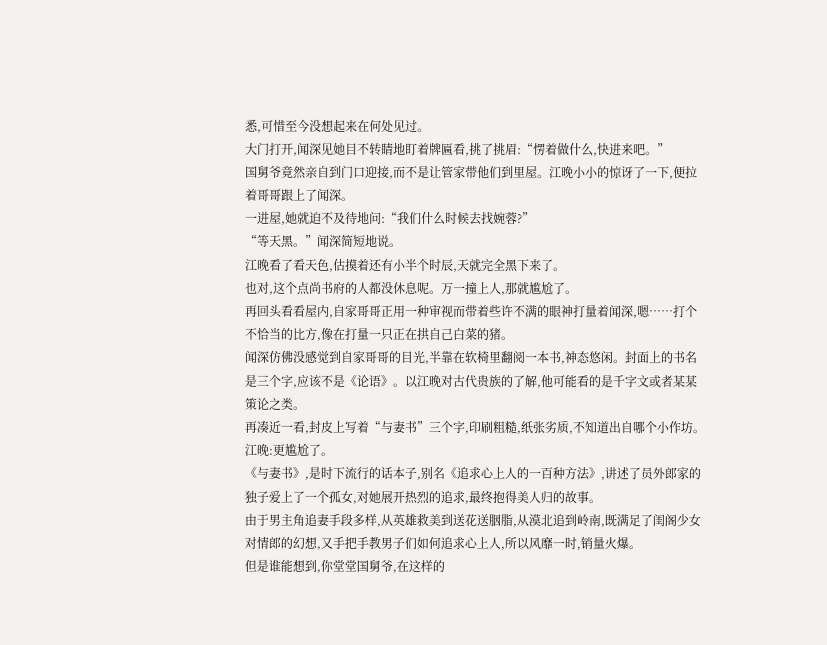悉,可惜至今没想起来在何处见过。
大门打开,闻深见她目不转睛地盯着牌匾看,挑了挑眉:“愣着做什么,快进来吧。”
国舅爷竟然亲自到门口迎接,而不是让管家带他们到里屋。江晚小小的惊讶了一下,便拉着哥哥跟上了闻深。
一进屋,她就迫不及待地问:“我们什么时候去找婉蓉?”
“等天黑。”闻深简短地说。
江晚看了看天色,估摸着还有小半个时辰,天就完全黑下来了。
也对,这个点尚书府的人都没休息呢。万一撞上人,那就尴尬了。
再回头看看屋内,自家哥哥正用一种审视而带着些许不满的眼神打量着闻深,嗯……打个不恰当的比方,像在打量一只正在拱自己白菜的猪。
闻深仿佛没感觉到自家哥哥的目光,半靠在软椅里翻阅一本书,神态悠闲。封面上的书名是三个字,应该不是《论语》。以江晚对古代贵族的了解,他可能看的是千字文或者某某策论之类。
再凑近一看,封皮上写着“与妻书”三个字,印刷粗糙,纸张劣质,不知道出自哪个小作坊。
江晚:更尴尬了。
《与妻书》,是时下流行的话本子,别名《追求心上人的一百种方法》,讲述了员外郎家的独子爱上了一个孤女,对她展开热烈的追求,最终抱得美人归的故事。
由于男主角追妻手段多样,从英雄救美到送花送胭脂,从漠北追到岭南,既满足了闺阁少女对情郎的幻想,又手把手教男子们如何追求心上人,所以风靡一时,销量火爆。
但是谁能想到,你堂堂国舅爷,在这样的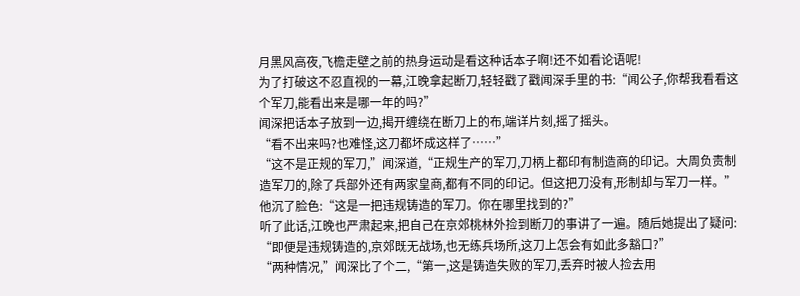月黑风高夜,飞檐走壁之前的热身运动是看这种话本子啊!还不如看论语呢!
为了打破这不忍直视的一幕,江晚拿起断刀,轻轻戳了戳闻深手里的书:“闻公子,你帮我看看这个军刀,能看出来是哪一年的吗?”
闻深把话本子放到一边,揭开缠绕在断刀上的布,端详片刻,摇了摇头。
“看不出来吗?也难怪,这刀都坏成这样了……”
“这不是正规的军刀,”闻深道,“正规生产的军刀,刀柄上都印有制造商的印记。大周负责制造军刀的,除了兵部外还有两家皇商,都有不同的印记。但这把刀没有,形制却与军刀一样。”
他沉了脸色:“这是一把违规铸造的军刀。你在哪里找到的?”
听了此话,江晚也严肃起来,把自己在京郊桃林外捡到断刀的事讲了一遍。随后她提出了疑问:
“即便是违规铸造的,京郊既无战场,也无练兵场所,这刀上怎会有如此多豁口?”
“两种情况,”闻深比了个二,“第一,这是铸造失败的军刀,丢弃时被人捡去用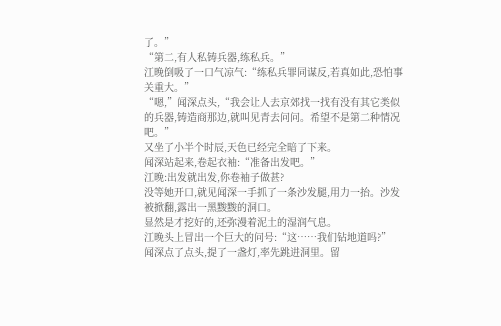了。”
“第二,有人私铸兵器,练私兵。”
江晚倒吸了一口气凉气:“练私兵罪同谋反,若真如此,恐怕事关重大。”
“嗯,”闻深点头,“我会让人去京郊找一找有没有其它类似的兵器,铸造商那边,就叫见青去问问。希望不是第二种情况吧。”
又坐了小半个时辰,天色已经完全暗了下来。
闻深站起来,卷起衣袖:“准备出发吧。”
江晚:出发就出发,你卷袖子做甚?
没等她开口,就见闻深一手抓了一条沙发腿,用力一抬。沙发被掀翻,露出一黑黢黢的洞口。
显然是才挖好的,还弥漫着泥土的湿润气息。
江晚头上冒出一个巨大的问号:“这……我们钻地道吗?”
闻深点了点头,提了一盏灯,率先跳进洞里。留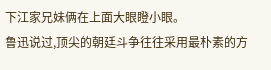下江家兄妹俩在上面大眼瞪小眼。
鲁迅说过,顶尖的朝廷斗争往往采用最朴素的方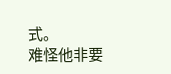式。
难怪他非要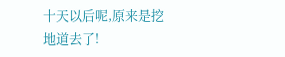十天以后呢,原来是挖地道去了!